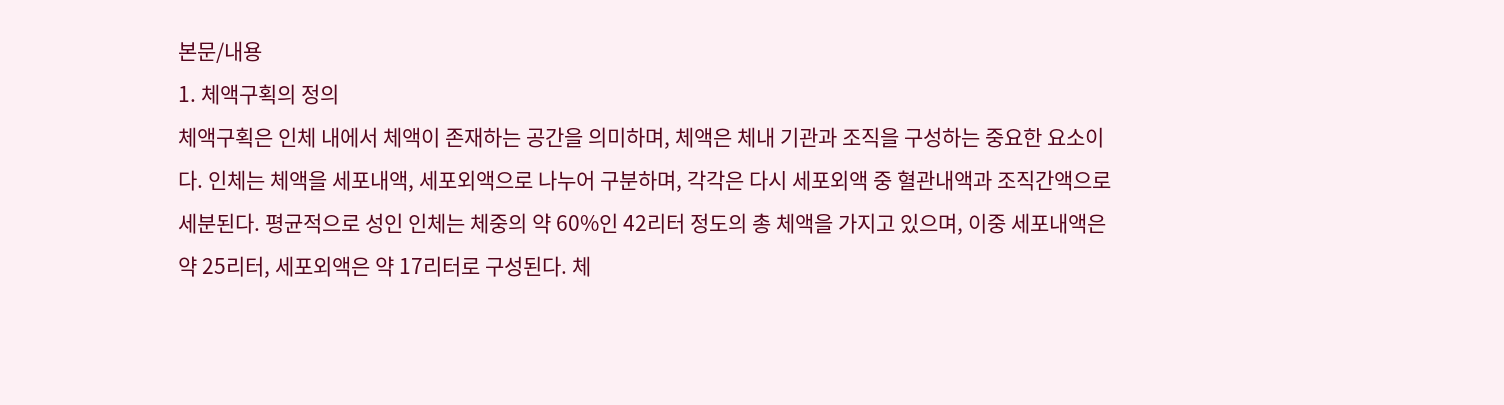본문/내용
1. 체액구획의 정의
체액구획은 인체 내에서 체액이 존재하는 공간을 의미하며, 체액은 체내 기관과 조직을 구성하는 중요한 요소이다. 인체는 체액을 세포내액, 세포외액으로 나누어 구분하며, 각각은 다시 세포외액 중 혈관내액과 조직간액으로 세분된다. 평균적으로 성인 인체는 체중의 약 60%인 42리터 정도의 총 체액을 가지고 있으며, 이중 세포내액은 약 25리터, 세포외액은 약 17리터로 구성된다. 체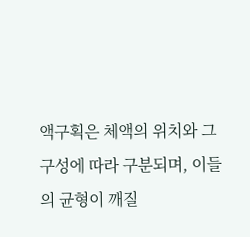액구획은 체액의 위치와 그 구성에 따라 구분되며, 이들의 균형이 깨질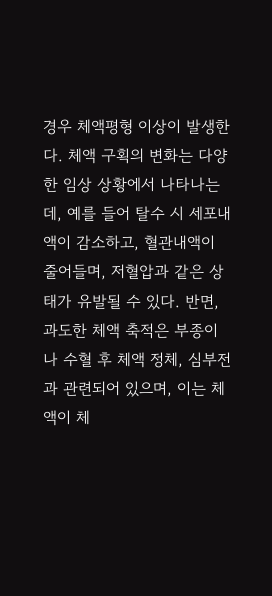경우 체액평형 이상이 발생한다. 체액 구획의 변화는 다양한 임상 상황에서 나타나는데, 예를 들어 탈수 시 세포내액이 감소하고, 혈관내액이 줄어들며, 저혈압과 같은 상태가 유발될 수 있다. 반면, 과도한 체액 축적은 부종이나 수혈 후 체액 정체, 심부전과 관련되어 있으며, 이는 체액이 체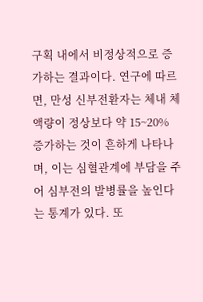구획 내에서 비정상적으로 증가하는 결과이다. 연구에 따르면, 만성 신부전환자는 체내 체액량이 정상보다 약 15~20% 증가하는 것이 흔하게 나타나며, 이는 심혈관계에 부담을 주어 심부전의 발병률을 높인다는 통계가 있다. 또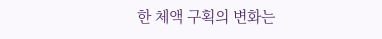한 체액 구획의 변화는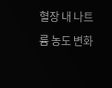혈장 내 나트륨 농도 변화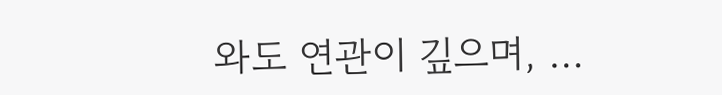와도 연관이 깊으며, …